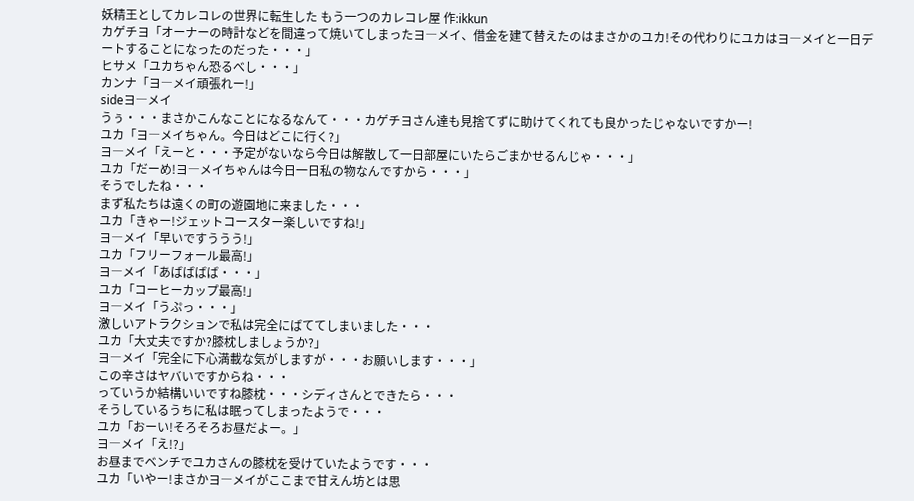妖精王としてカレコレの世界に転生した もう一つのカレコレ屋 作:ikkun
カゲチヨ「オーナーの時計などを間違って焼いてしまったヨ―メイ、借金を建て替えたのはまさかのユカ!その代わりにユカはヨ―メイと一日デートすることになったのだった・・・」
ヒサメ「ユカちゃん恐るべし・・・」
カンナ「ヨ―メイ頑張れー!」
sideヨ―メイ
うぅ・・・まさかこんなことになるなんて・・・カゲチヨさん達も見捨てずに助けてくれても良かったじゃないですかー!
ユカ「ヨ―メイちゃん。今日はどこに行く?」
ヨ―メイ「えーと・・・予定がないなら今日は解散して一日部屋にいたらごまかせるんじゃ・・・」
ユカ「だーめ!ヨ―メイちゃんは今日一日私の物なんですから・・・」
そうでしたね・・・
まず私たちは遠くの町の遊園地に来ました・・・
ユカ「きゃー!ジェットコースター楽しいですね!」
ヨ―メイ「早いですううう!」
ユカ「フリーフォール最高!」
ヨ―メイ「あばばばば・・・」
ユカ「コーヒーカップ最高!」
ヨ―メイ「うぷっ・・・」
激しいアトラクションで私は完全にばててしまいました・・・
ユカ「大丈夫ですか?膝枕しましょうか?」
ヨ―メイ「完全に下心満載な気がしますが・・・お願いします・・・」
この辛さはヤバいですからね・・・
っていうか結構いいですね膝枕・・・シディさんとできたら・・・
そうしているうちに私は眠ってしまったようで・・・
ユカ「おーい!そろそろお昼だよー。」
ヨ―メイ「え!?」
お昼までベンチでユカさんの膝枕を受けていたようです・・・
ユカ「いやー!まさかヨ―メイがここまで甘えん坊とは思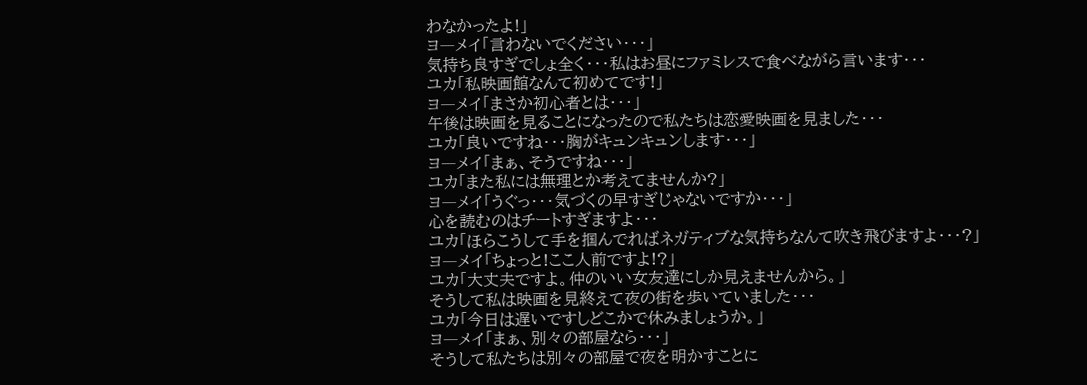わなかったよ!」
ヨ―メイ「言わないでください・・・」
気持ち良すぎでしょ全く・・・私はお昼にファミレスで食べながら言います・・・
ユカ「私映画館なんて初めてです!」
ヨ―メイ「まさか初心者とは・・・」
午後は映画を見ることになったので私たちは恋愛映画を見ました・・・
ユカ「良いですね・・・胸がキュンキュンします・・・」
ヨ―メイ「まぁ、そうですね・・・」
ユカ「また私には無理とか考えてませんか?」
ヨ―メイ「うぐっ・・・気づくの早すぎじゃないですか・・・」
心を読むのはチートすぎますよ・・・
ユカ「ほらこうして手を掴んでればネガティブな気持ちなんて吹き飛びますよ・・・?」
ヨ―メイ「ちょっと!ここ人前ですよ!?」
ユカ「大丈夫ですよ。仲のいい女友達にしか見えませんから。」
そうして私は映画を見終えて夜の街を歩いていました・・・
ユカ「今日は遅いですしどこかで休みましょうか。」
ヨ―メイ「まぁ、別々の部屋なら・・・」
そうして私たちは別々の部屋で夜を明かすことに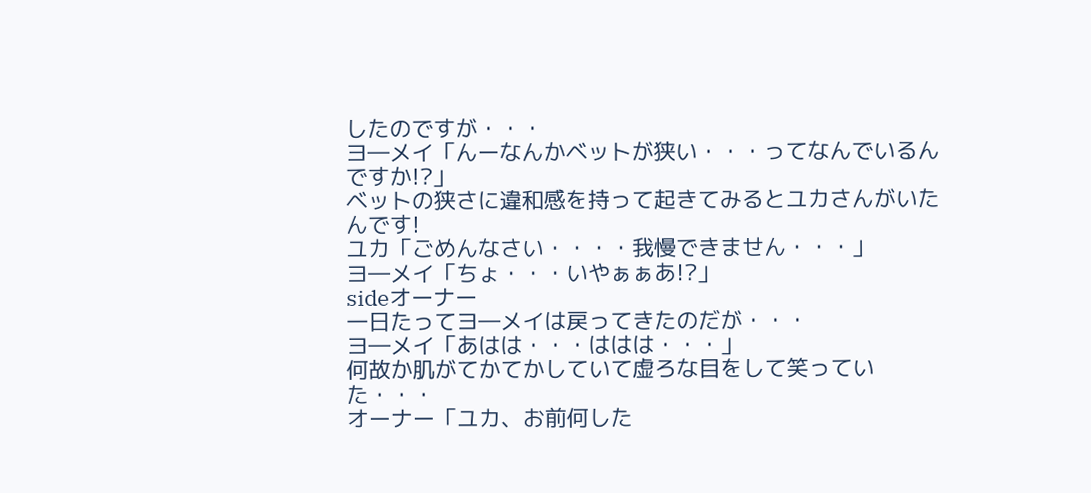したのですが・・・
ヨ―メイ「んーなんかベットが狭い・・・ってなんでいるんですか!?」
ベットの狭さに違和感を持って起きてみるとユカさんがいたんです!
ユカ「ごめんなさい・・・・我慢できません・・・」
ヨ―メイ「ちょ・・・いやぁぁあ!?」
sideオーナー
一日たってヨ―メイは戻ってきたのだが・・・
ヨ―メイ「あはは・・・ははは・・・」
何故か肌がてかてかしていて虚ろな目をして笑っていた・・・
オーナー「ユカ、お前何した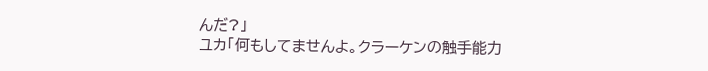んだ?」
ユカ「何もしてませんよ。クラーケンの触手能力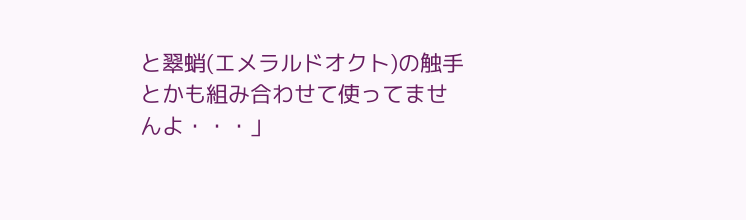と翠蛸(エメラルドオクト)の触手とかも組み合わせて使ってませんよ・・・」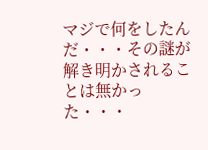マジで何をしたんだ・・・その謎が解き明かされることは無かった・・・